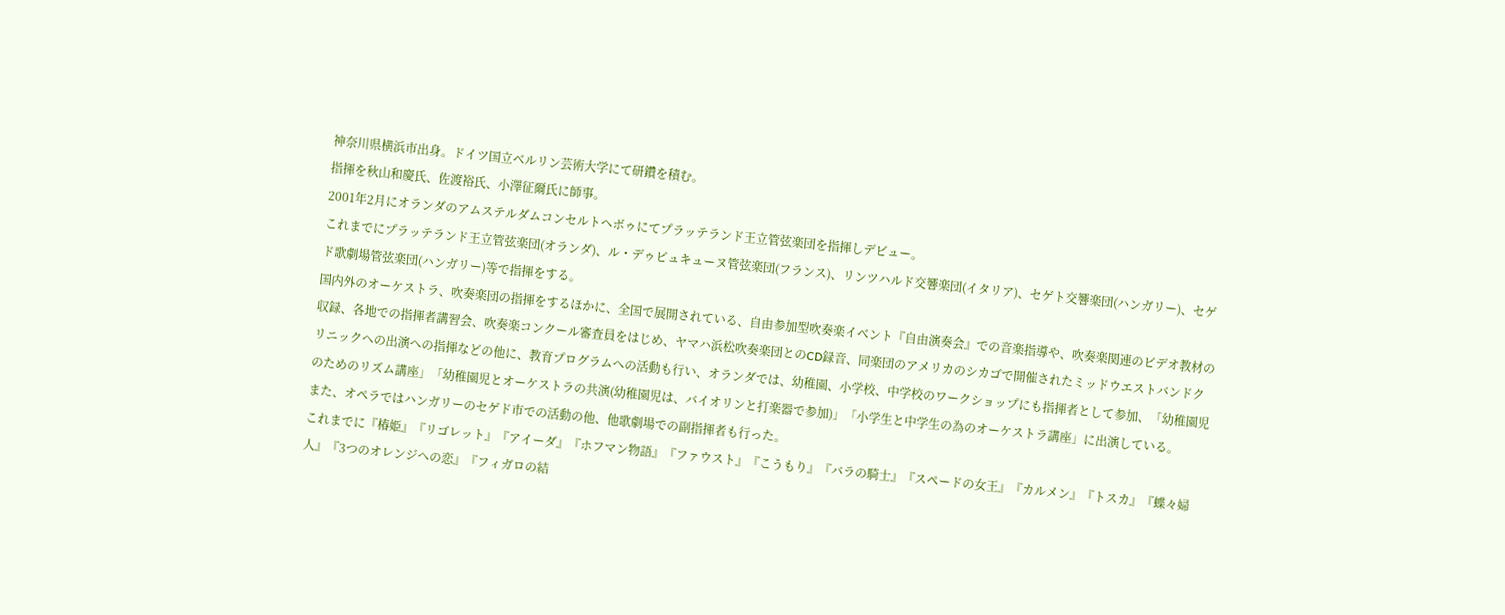神奈川県横浜市出身。ドイツ国立ベルリン芸術大学にて研鑽を積む。
指揮を秋山和慶氏、佐渡裕氏、小澤征爾氏に師事。
2001年2月にオランダのアムステルダムコンセルトヘボゥにてプラッテランド王立管弦楽団を指揮しデビュー。
これまでにプラッテランド王立管弦楽団(オランダ)、ル・デゥピュキューヌ管弦楽団(フランス)、リンツハルド交響楽団(イタリア)、セゲト交響楽団(ハンガリー)、セゲド歌劇場管弦楽団(ハンガリー)等で指揮をする。
国内外のオーケストラ、吹奏楽団の指揮をするほかに、全国で展開されている、自由参加型吹奏楽イベント『自由演奏会』での音楽指導や、吹奏楽関連のビデオ教材の収録、各地での指揮者講習会、吹奏楽コンクール審査員をはじめ、ヤマハ浜松吹奏楽団とのCD録音、同楽団のアメリカのシカゴで開催されたミッドウエストバンドクリニックへの出演への指揮などの他に、教育プログラムへの活動も行い、オランダでは、幼稚園、小学校、中学校のワークショップにも指揮者として参加、「幼稚園児のためのリズム講座」「幼稚園児とオーケストラの共演(幼稚園児は、バイオリンと打楽器で参加)」「小学生と中学生の為のオーケストラ講座」に出演している。
また、オペラではハンガリーのセゲド市での活動の他、他歌劇場での副指揮者も行った。
これまでに『椿姫』『リゴレット』『アイーダ』『ホフマン物語』『ファウスト』『こうもり』『バラの騎士』『スペードの女王』『カルメン』『トスカ』『蝶々婦人』『3つのオレンジへの恋』『フィガロの結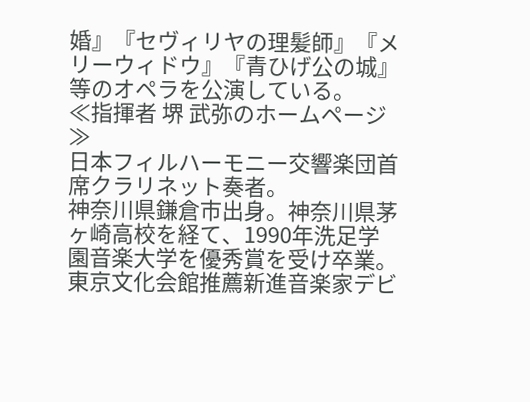婚』『セヴィリヤの理髪師』『メリーウィドウ』『青ひげ公の城』等のオペラを公演している。
≪指揮者 堺 武弥のホームページ≫
日本フィルハーモニー交響楽団首席クラリネット奏者。
神奈川県鎌倉市出身。神奈川県茅ヶ崎高校を経て、1990年洗足学園音楽大学を優秀賞を受け卒業。
東京文化会館推薦新進音楽家デビ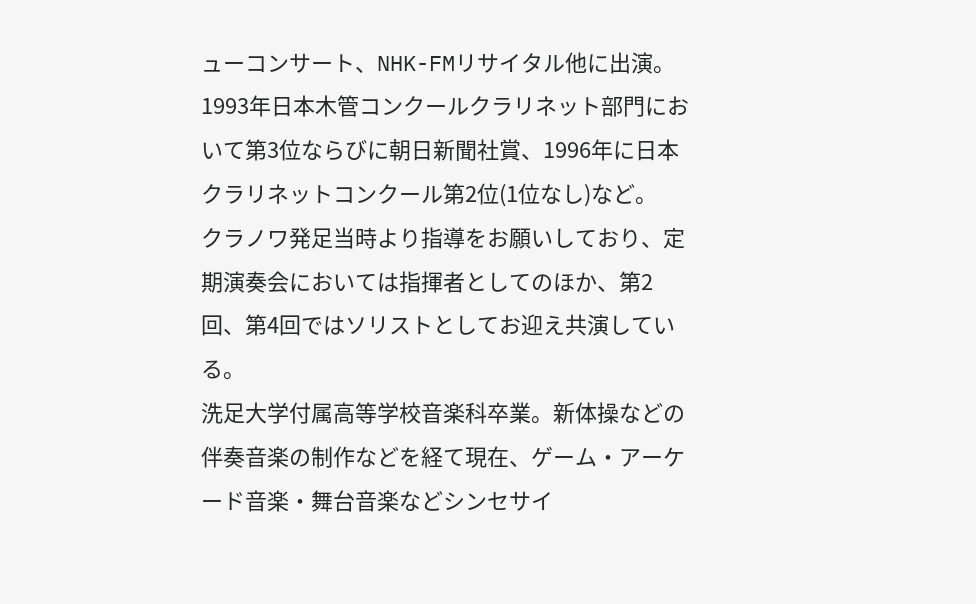ューコンサート、NHK-FMリサイタル他に出演。1993年日本木管コンクールクラリネット部門において第3位ならびに朝日新聞社賞、1996年に日本クラリネットコンクール第2位(1位なし)など。
クラノワ発足当時より指導をお願いしており、定期演奏会においては指揮者としてのほか、第2回、第4回ではソリストとしてお迎え共演している。
洗足大学付属高等学校音楽科卒業。新体操などの伴奏音楽の制作などを経て現在、ゲーム・アーケード音楽・舞台音楽などシンセサイ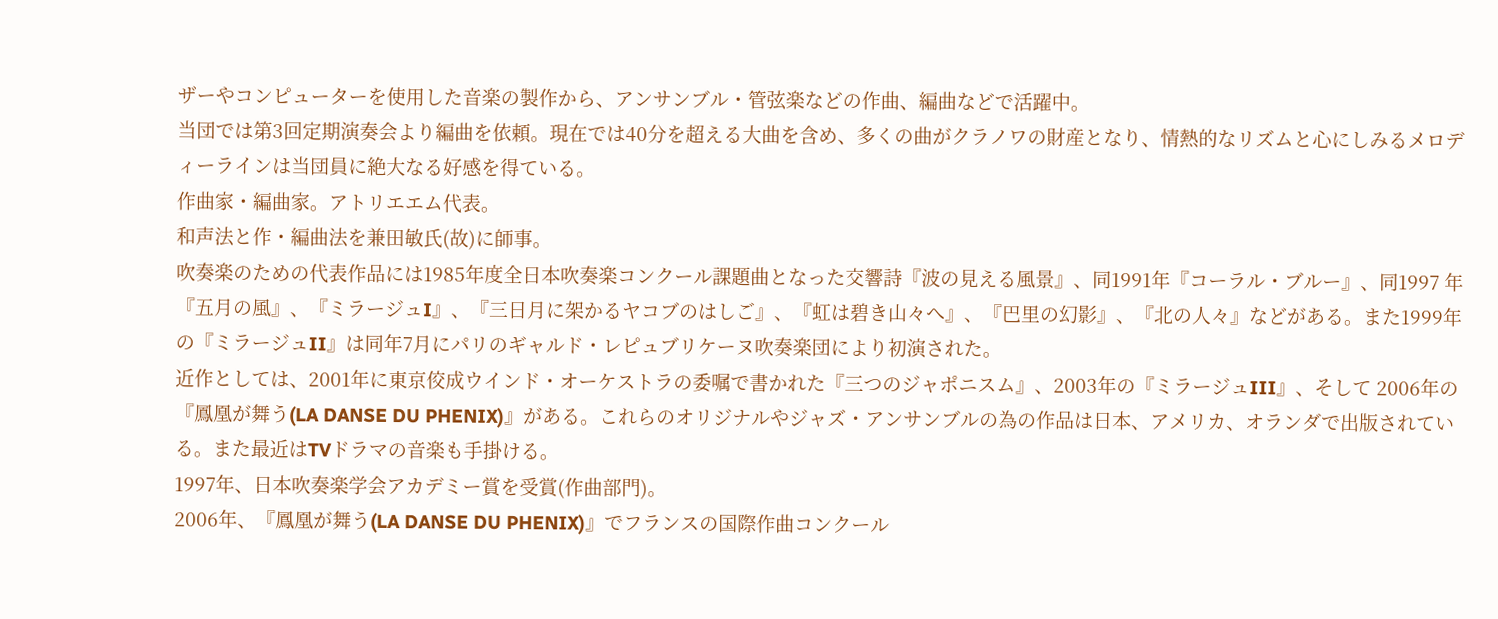ザーやコンピューターを使用した音楽の製作から、アンサンブル・管弦楽などの作曲、編曲などで活躍中。
当団では第3回定期演奏会より編曲を依頼。現在では40分を超える大曲を含め、多くの曲がクラノワの財産となり、情熱的なリズムと心にしみるメロディーラインは当団員に絶大なる好感を得ている。
作曲家・編曲家。アトリエエム代表。
和声法と作・編曲法を兼田敏氏(故)に師事。
吹奏楽のための代表作品には1985年度全日本吹奏楽コンクール課題曲となった交響詩『波の見える風景』、同1991年『コーラル・ブルー』、同1997 年『五月の風』、『ミラージュI』、『三日月に架かるヤコブのはしご』、『虹は碧き山々へ』、『巴里の幻影』、『北の人々』などがある。また1999年の『ミラージュII』は同年7月にパリのギャルド・レピュブリケーヌ吹奏楽団により初演された。
近作としては、2001年に東京佼成ウインド・オーケストラの委嘱で書かれた『三つのジャポニスム』、2003年の『ミラージュIII』、そして 2006年の『鳳凰が舞う(LA DANSE DU PHENIX)』がある。これらのオリジナルやジャズ・アンサンブルの為の作品は日本、アメリカ、オランダで出版されている。また最近はTVドラマの音楽も手掛ける。
1997年、日本吹奏楽学会アカデミー賞を受賞(作曲部門)。
2006年、『鳳凰が舞う(LA DANSE DU PHENIX)』でフランスの国際作曲コンクール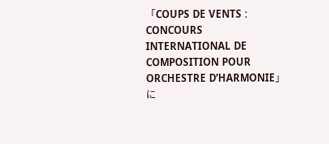「COUPS DE VENTS : CONCOURS INTERNATIONAL DE COMPOSITION POUR ORCHESTRE D’HARMONIE」に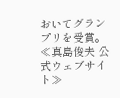おいてグランプリを受賞。
≪真島俊夫 公式ウェブサイト≫